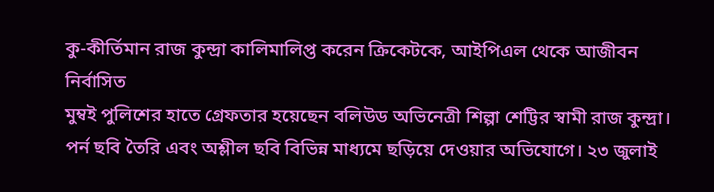কু-কীর্তিমান রাজ কুন্দ্রা কালিমালিপ্ত করেন ক্রিকেটকে, আইপিএল থেকে আজীবন নির্বাসিত
মুম্বই পুলিশের হাতে গ্রেফতার হয়েছেন বলিউড অভিনেত্রী শিল্পা শেট্টির স্বামী রাজ কুন্দ্রা। পর্ন ছবি তৈরি এবং অশ্লীল ছবি বিভিন্ন মাধ্যমে ছড়িয়ে দেওয়ার অভিযোগে। ২৩ জুলাই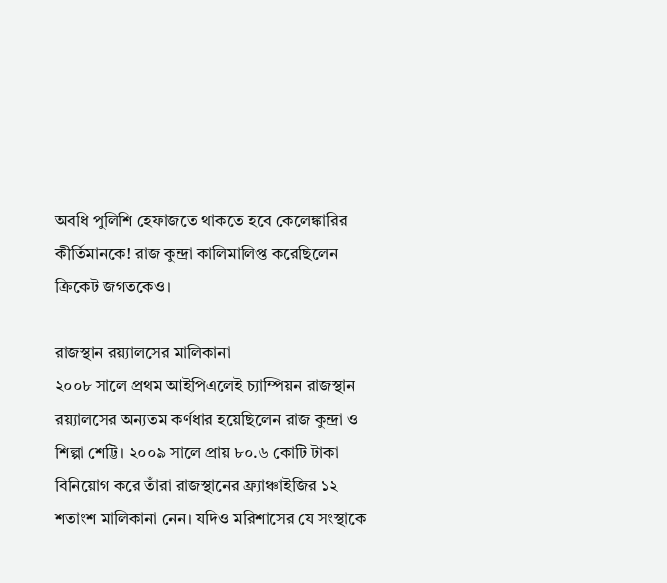অবধি পুলিশি হেফাজতে থাকতে হবে কেলেঙ্কারির কীর্তিমানকে! রাজ কুন্দ্রা কালিমালিপ্ত করেছিলেন ক্রিকেট জগতকেও।

রাজস্থান রয়্যালসের মালিকানা
২০০৮ সালে প্রথম আইপিএলেই চ্যাম্পিয়ন রাজস্থান রয়্যালসের অন্যতম কর্ণধার হয়েছিলেন রাজ কুন্দ্রা ও শিল্পা শেট্টি। ২০০৯ সালে প্রায় ৮০.৬ কোটি টাকা বিনিয়োগ করে তাঁরা রাজস্থানের ফ্র্যাঞ্চাইজির ১২ শতাংশ মালিকানা নেন। যদিও মরিশাসের যে সংস্থাকে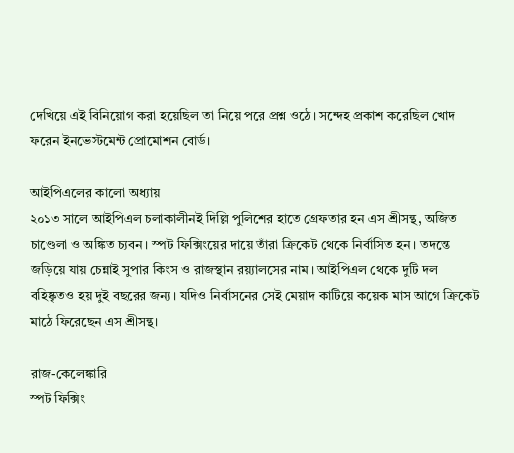দেখিয়ে এই বিনিয়োগ করা হয়েছিল তা নিয়ে পরে প্রশ্ন ওঠে। সন্দেহ প্রকাশ করেছিল খোদ ফরেন ইনভেস্টমেন্ট প্রোমোশন বোর্ড।

আইপিএলের কালো অধ্যায়
২০১৩ সালে আইপিএল চলাকালীনই দিল্লি পুলিশের হাতে গ্রেফতার হন এস শ্রীসন্থ, অজিত চাণ্ডেলা ও অঙ্কিত চ্যবন। স্পট ফিক্সিংয়ের দায়ে তাঁরা ক্রিকেট থেকে নির্বাসিত হন। তদন্তে জড়িয়ে যায় চেন্নাই সুপার কিংস ও রাজস্থান রয়্যালসের নাম। আইপিএল থেকে দুটি দল বহিষ্কৃতও হয় দুই বছরের জন্য। যদিও নির্বাসনের সেই মেয়াদ কাটিয়ে কয়েক মাস আগে ক্রিকেট মাঠে ফিরেছেন এস শ্রীসন্থ।

রাজ-কেলেঙ্কারি
স্পট ফিক্সিং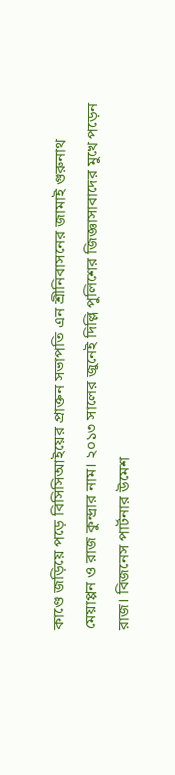কাণ্ডে জড়িয়ে পড়ে বিসিসিআইয়ের প্রাক্তন সভাপতি এন শ্রীনিবাসনের জামাই গুরুনাথ মেয়াপ্পন ও রাজ কুন্দ্রার নাম। ২০১৩ সালের জুনেই দিল্লি পুলিশের জিজ্ঞাসাবাদের মুখে পড়েন রাজ। বিজনেস পার্টনার উমেশ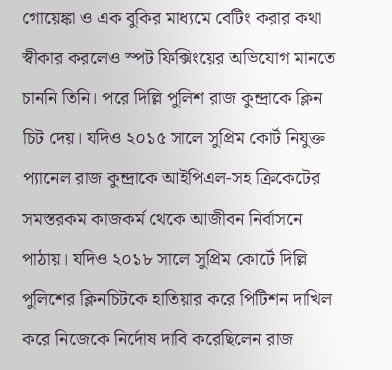গোয়েঙ্কা ও এক বুকির মাধ্যমে বেটিং করার কথা স্বীকার করলেও স্পট ফিক্সিংয়ের অভিযোগ মানতে চাননি তিনি। পরে দিল্লি পুলিশ রাজ কুন্দ্রাকে ক্লিন চিট দেয়। যদিও ২০১৫ সালে সুপ্রিম কোর্ট নিযুক্ত প্যানেল রাজ কুন্দ্রাকে আইপিএল-সহ ক্রিকেটের সমস্তরকম কাজকর্ম থেকে আজীবন নির্বাসনে পাঠায়। যদিও ২০১৮ সালে সুপ্রিম কোর্টে দিল্লি পুলিশের ক্লিনচিটকে হাতিয়ার করে পিটিশন দাখিল করে নিজেকে নির্দোষ দাবি করেছিলেন রাজ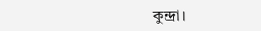কুন্দ্রা।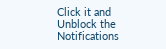Click it and Unblock the Notifications